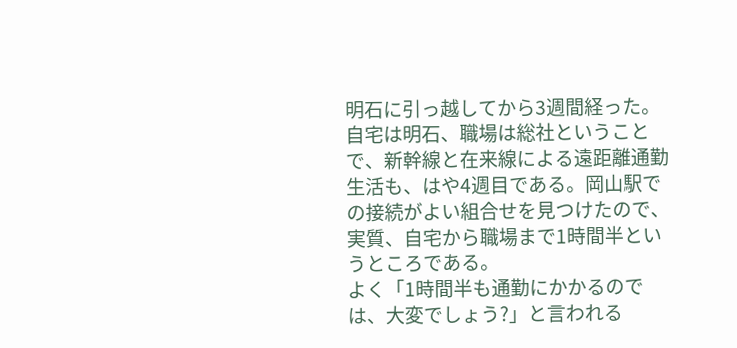明石に引っ越してから3週間経った。自宅は明石、職場は総社ということで、新幹線と在来線による遠距離通勤生活も、はや4週目である。岡山駅での接続がよい組合せを見つけたので、実質、自宅から職場まで1時間半というところである。
よく「1時間半も通勤にかかるのでは、大変でしょう?」と言われる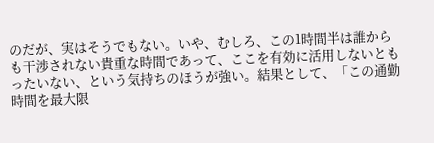のだが、実はそうでもない。いや、むしろ、この1時間半は誰からも干渉されない貴重な時間であって、ここを有効に活用しないともったいない、という気持ちのほうが強い。結果として、「この通勤時間を最大限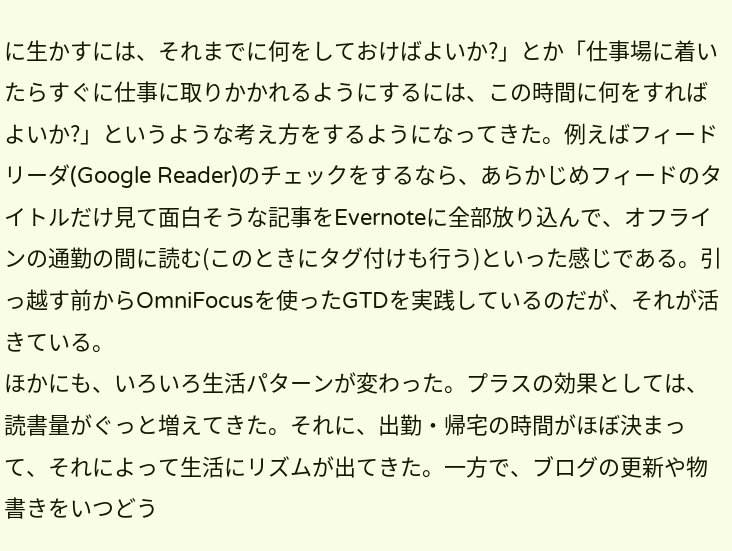に生かすには、それまでに何をしておけばよいか?」とか「仕事場に着いたらすぐに仕事に取りかかれるようにするには、この時間に何をすればよいか?」というような考え方をするようになってきた。例えばフィードリーダ(Google Reader)のチェックをするなら、あらかじめフィードのタイトルだけ見て面白そうな記事をEvernoteに全部放り込んで、オフラインの通勤の間に読む(このときにタグ付けも行う)といった感じである。引っ越す前からOmniFocusを使ったGTDを実践しているのだが、それが活きている。
ほかにも、いろいろ生活パターンが変わった。プラスの効果としては、読書量がぐっと増えてきた。それに、出勤・帰宅の時間がほぼ決まって、それによって生活にリズムが出てきた。一方で、ブログの更新や物書きをいつどう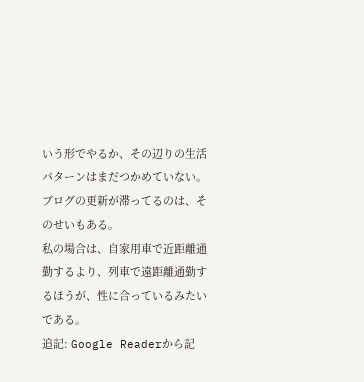いう形でやるか、その辺りの生活パターンはまだつかめていない。ブログの更新が滞ってるのは、そのせいもある。
私の場合は、自家用車で近距離通勤するより、列車で遠距離通勤するほうが、性に合っているみたいである。
追記: Google Readerから記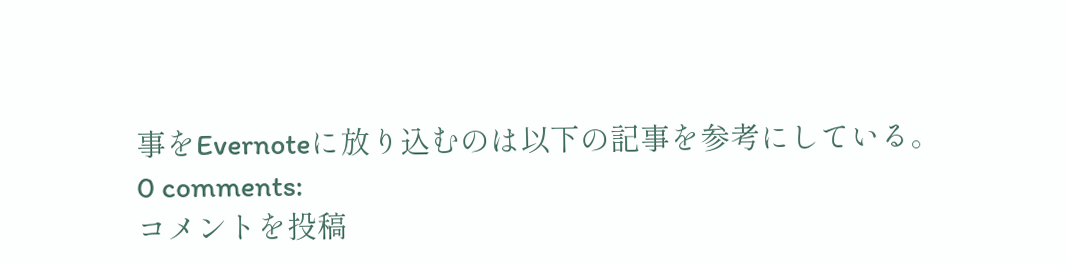事をEvernoteに放り込むのは以下の記事を参考にしている。
0 comments:
コメントを投稿